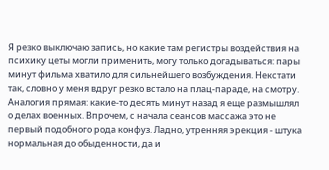Я резко выключаю запись, но какие там регистры воздействия на психику цеты могли применить, могу только догадываться: пары минут фильма хватило для сильнейшего возбуждения. Некстати так, словно у меня вдруг резко встало на плац-параде, на смотру. Аналогия прямая: какие-то десять минут назад я еще размышлял о делах военных. Впрочем, с начала сеансов массажа это не первый подобного рода конфуз. Ладно, утренняя эрекция - штука нормальная до обыденности, да и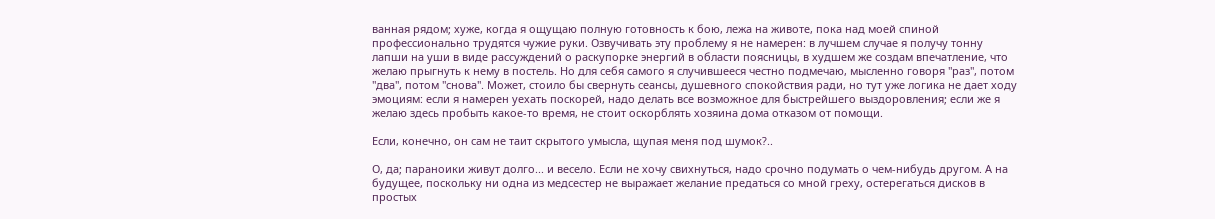ванная рядом; хуже, когда я ощущаю полную готовность к бою, лежа на животе, пока над моей спиной профессионально трудятся чужие руки. Озвучивать эту проблему я не намерен: в лучшем случае я получу тонну лапши на уши в виде рассуждений о раскупорке энергий в области поясницы, в худшем же создам впечатление, что желаю прыгнуть к нему в постель. Но для себя самого я случившееся честно подмечаю, мысленно говоря "раз", потом "два", потом "снова". Может, стоило бы свернуть сеансы, душевного спокойствия ради, но тут уже логика не дает ходу эмоциям: если я намерен уехать поскорей, надо делать все возможное для быстрейшего выздоровления; если же я желаю здесь пробыть какое-то время, не стоит оскорблять хозяина дома отказом от помощи.

Если, конечно, он сам не таит скрытого умысла, щупая меня под шумок?..

О, да; параноики живут долго... и весело. Если не хочу свихнуться, надо срочно подумать о чем-нибудь другом. А на будущее, поскольку ни одна из медсестер не выражает желание предаться со мной греху, остерегаться дисков в простых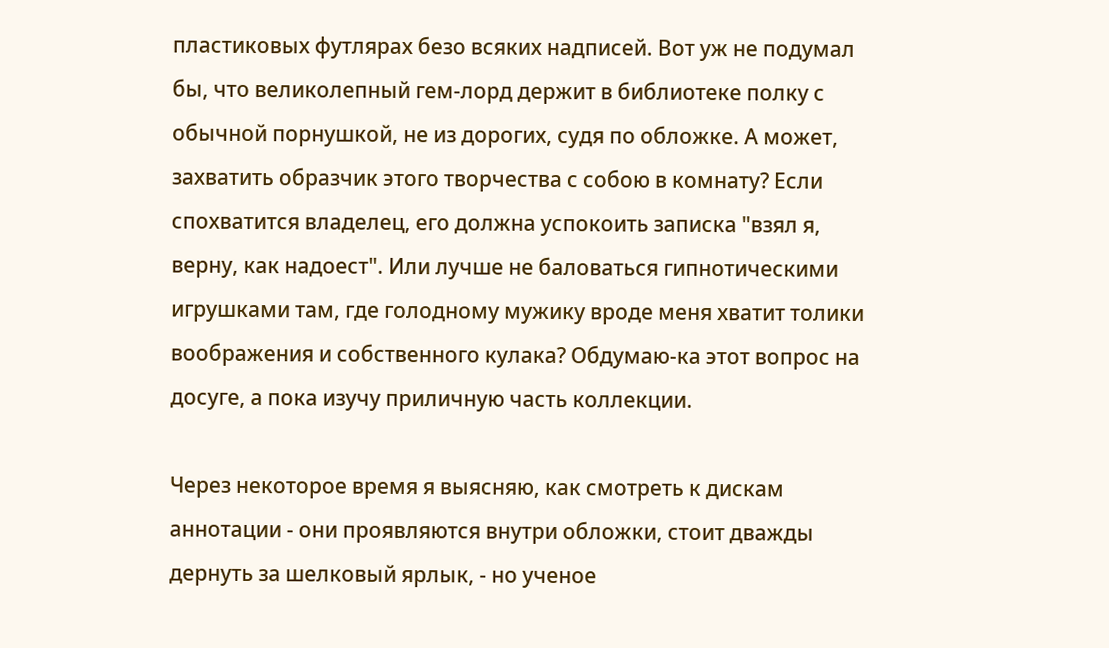пластиковых футлярах безо всяких надписей. Вот уж не подумал бы, что великолепный гем-лорд держит в библиотеке полку с обычной порнушкой, не из дорогих, судя по обложке. А может, захватить образчик этого творчества с собою в комнату? Если спохватится владелец, его должна успокоить записка "взял я, верну, как надоест". Или лучше не баловаться гипнотическими игрушками там, где голодному мужику вроде меня хватит толики воображения и собственного кулака? Обдумаю-ка этот вопрос на досуге, а пока изучу приличную часть коллекции.

Через некоторое время я выясняю, как смотреть к дискам аннотации - они проявляются внутри обложки, стоит дважды дернуть за шелковый ярлык, - но ученое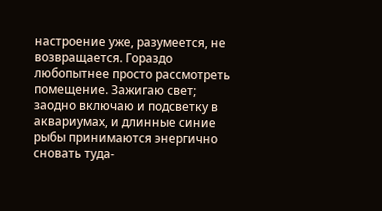настроение уже, разумеется, не возвращается. Гораздо любопытнее просто раccмотреть помещение. Зажигаю свет; заодно включаю и подсветку в аквариумах, и длинные синие рыбы принимаются энергично сновать туда-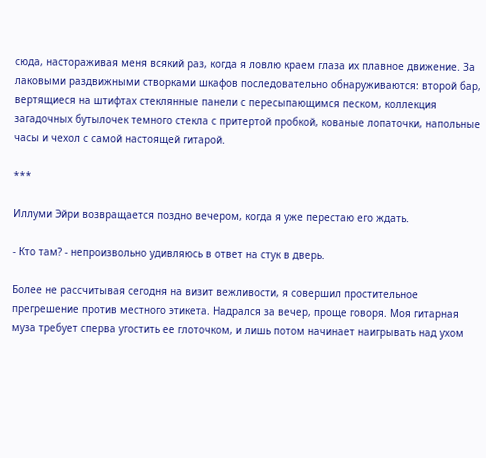сюда, настораживая меня всякий раз, когда я ловлю краем глаза их плавное движение. За лаковыми раздвижными створками шкафов последовательно обнаруживаются: второй бар, вертящиеся на штифтах стеклянные панели с пересыпающимся песком, коллекция загадочных бутылочек темного стекла с притертой пробкой, кованые лопаточки, напольные часы и чехол с самой настоящей гитарой.

***

Иллуми Эйри возвращается поздно вечером, когда я уже перестаю его ждать.

- Кто там? - непроизвольно удивляюсь в ответ на стук в дверь.

Более не рассчитывая сегодня на визит вежливости, я совершил простительное прегрешение против местного этикета. Надрался за вечер, проще говоря. Моя гитарная муза требует сперва угостить ее глоточком, и лишь потом начинает наигрывать над ухом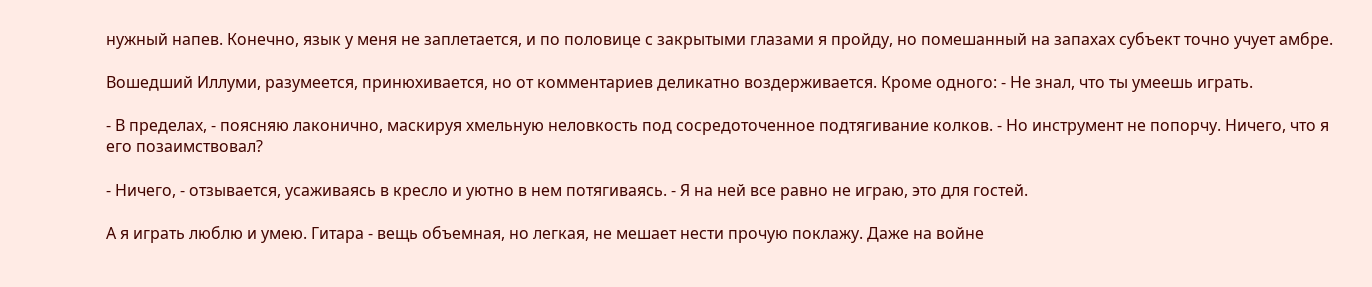нужный напев. Конечно, язык у меня не заплетается, и по половице с закрытыми глазами я пройду, но помешанный на запахах субъект точно учует амбре.

Вошедший Иллуми, разумеется, принюхивается, но от комментариев деликатно воздерживается. Кроме одного: - Не знал, что ты умеешь играть.

- В пределах, - поясняю лаконично, маскируя хмельную неловкость под сосредоточенное подтягивание колков. - Но инструмент не попорчу. Ничего, что я его позаимствовал?

- Ничего, - отзывается, усаживаясь в кресло и уютно в нем потягиваясь. - Я на ней все равно не играю, это для гостей.

А я играть люблю и умею. Гитара - вещь объемная, но легкая, не мешает нести прочую поклажу. Даже на войне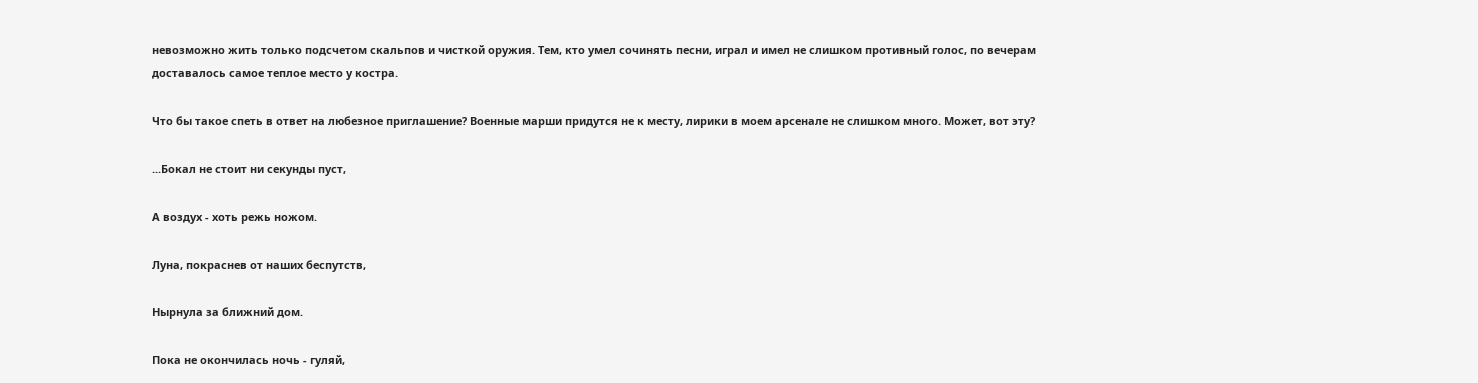невозможно жить только подсчетом скальпов и чисткой оружия. Тем, кто умел сочинять песни, играл и имел не слишком противный голос, по вечерам доставалось самое теплое место у костра.

Что бы такое спеть в ответ на любезное приглашение? Военные марши придутся не к месту, лирики в моем арсенале не слишком много. Может, вот эту?

...Бокал не стоит ни секунды пуст,

А воздух - хоть режь ножом.

Луна, покраснев от наших беспутств,

Нырнула за ближний дом.

Пока не окончилась ночь - гуляй,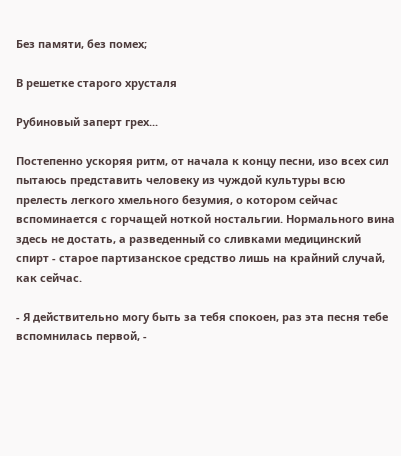Без памяти, без помех;

В решетке старого хрусталя

Рубиновый заперт грех...

Постепенно ускоряя ритм, от начала к концу песни, изо всех сил пытаюсь представить человеку из чуждой культуры всю прелесть легкого хмельного безумия, о котором сейчас вспоминается с горчащей ноткой ностальгии. Нормального вина здесь не достать, а разведенный со сливками медицинский спирт - старое партизанское средство лишь на крайний случай, как сейчас.

- Я действительно могу быть за тебя спокоен, раз эта песня тебе вспомнилась первой, -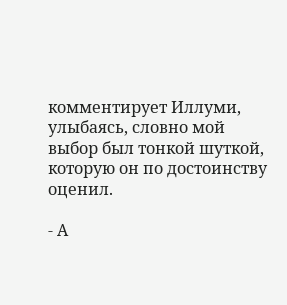комментирует Иллуми, улыбаясь, словно мой выбор был тонкой шуткой, которую он по достоинству оценил.

- А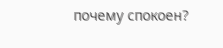почему спокоен?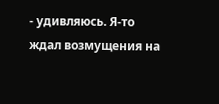- удивляюсь. Я-то ждал возмущения на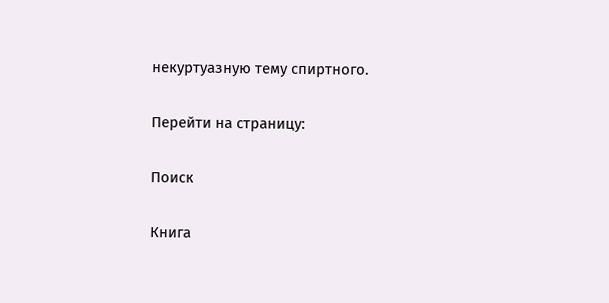некуртуазную тему спиртного.

Перейти на страницу:

Поиск

Книга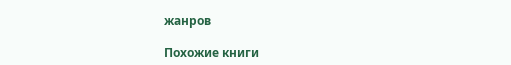жанров

Похожие книги